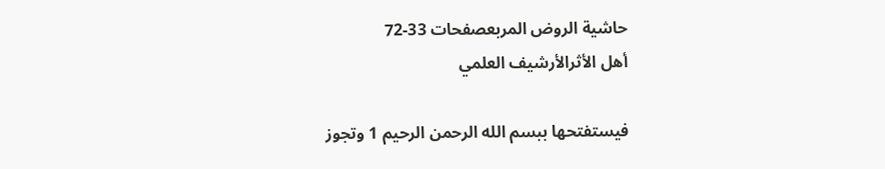حاشية الروض المربعصفحات 33-72
أهل الأثرالأرشيف العلمي

فيستفتحها ببسم الله الرحمن الرحيم 1 وتجوز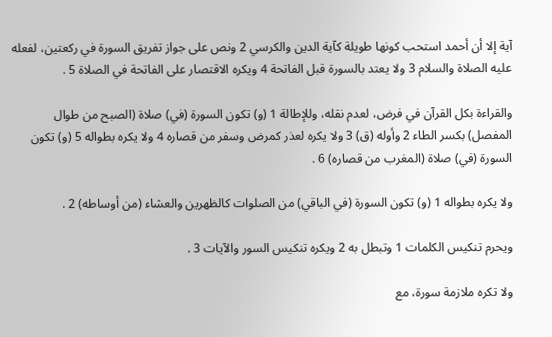آية إلا أن أحمد استحب كونها طويلة كآية الدين والكرسي 2 ونص على جواز تفريق السورة في ركعتين، لفعله عليه الصلاة والسلام 3 ولا يعتد بالسورة قبل الفاتحة 4 ويكره الاقتصار على الفاتحة في الصلاة 5 .

والقراءة بكل القرآن في فرض، لعدم نقله، وللإطالة 1 (و) تكون السورة (في) صلاة (الصبح من طوال المفصل) بكسر الطاء 2 وأوله (ق) 3 ولا يكره لعذر كمرض وسفر من قصاره 4 ولا يكره بطواله 5 (و) تكون السورة (في) صلاة (المغرب من قصاره) 6 .

ولا يكره بطواله 1 (و) تكون السورة (في الباقي) من الصلوات كالظهرين والعشاء (من أوساطه) 2 .

ويحرم تنكيس الكلمات 1 وتبطل به 2 ويكره تنكيس السور والآيات 3 .

ولا تكره ملازمة سورة، مع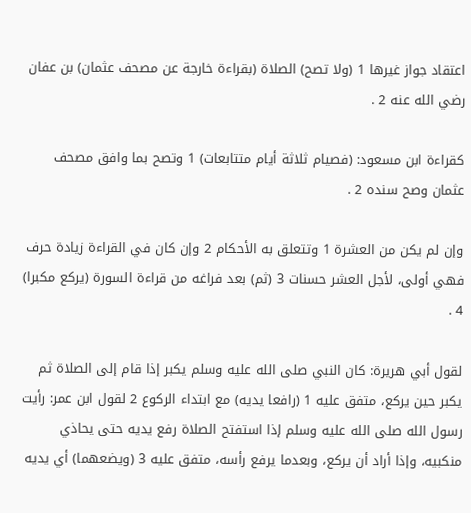اعتقاد جواز غيرها 1 (ولا تصح) الصلاة (بقراءة خارجة عن مصحف عثمان) بن عفان رضي الله عنه 2 .

كقراءة ابن مسعود: (فصيام ثلاثة أيام متتابعات) 1 وتصح بما وافق مصحف عثمان وصح سنده 2 .

وإن لم يكن من العشرة 1 وتتعلق به الأحكام 2 وإن كان في القراءة زيادة حرف فهي أولى، لأجل العشر حسنات 3 (ثم) بعد فراغه من قراءة السورة (يركع مكبرا) 4 .

لقول أبي هريرة: كان النبي صلى الله عليه وسلم يكبر إذا قام إلى الصلاة ثم يكبر حين يركع، متفق عليه 1 (رافعا يديه) مع ابتداء الركوع 2 لقول ابن عمر: رأيت رسول الله صلى الله عليه وسلم إذا استفتح الصلاة رفع يديه حتى يحاذي منكبيه، وإذا أراد أن يركع، وبعدما يرفع رأسه، متفق عليه 3 (ويضعهما) أي يديه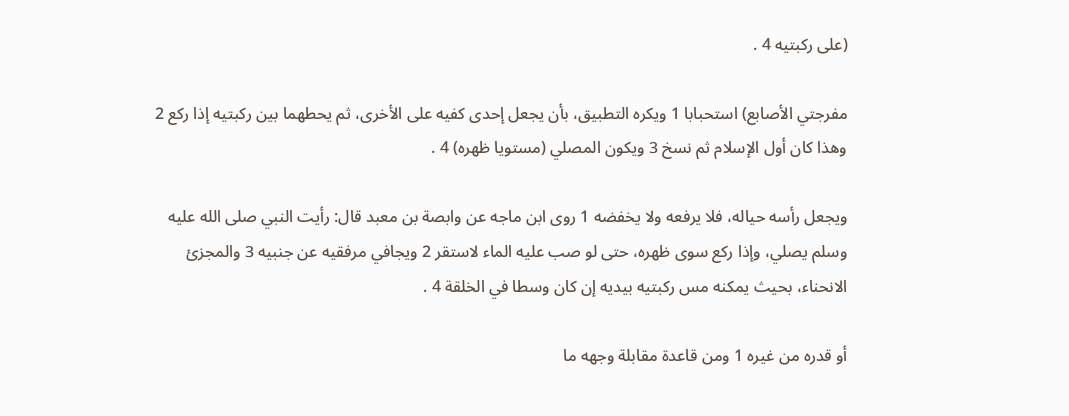(على ركبتيه 4 .

مفرجتي الأصابع) استحبابا 1 ويكره التطبيق، بأن يجعل إحدى كفيه على الأخرى، ثم يحطهما بين ركبتيه إذا ركع 2 وهذا كان أول الإسلام ثم نسخ 3 ويكون المصلي (مستويا ظهره) 4 .

ويجعل رأسه حياله، فلا يرفعه ولا يخفضه 1 روى ابن ماجه عن وابصة بن معبد قال: رأيت النبي صلى الله عليه وسلم يصلي، وإذا ركع سوى ظهره، حتى لو صب عليه الماء لاستقر 2 ويجافي مرفقيه عن جنبيه 3 والمجزئ الانحناء، بحيث يمكنه مس ركبتيه بيديه إن كان وسطا في الخلقة 4 .

أو قدره من غيره 1 ومن قاعدة مقابلة وجهه ما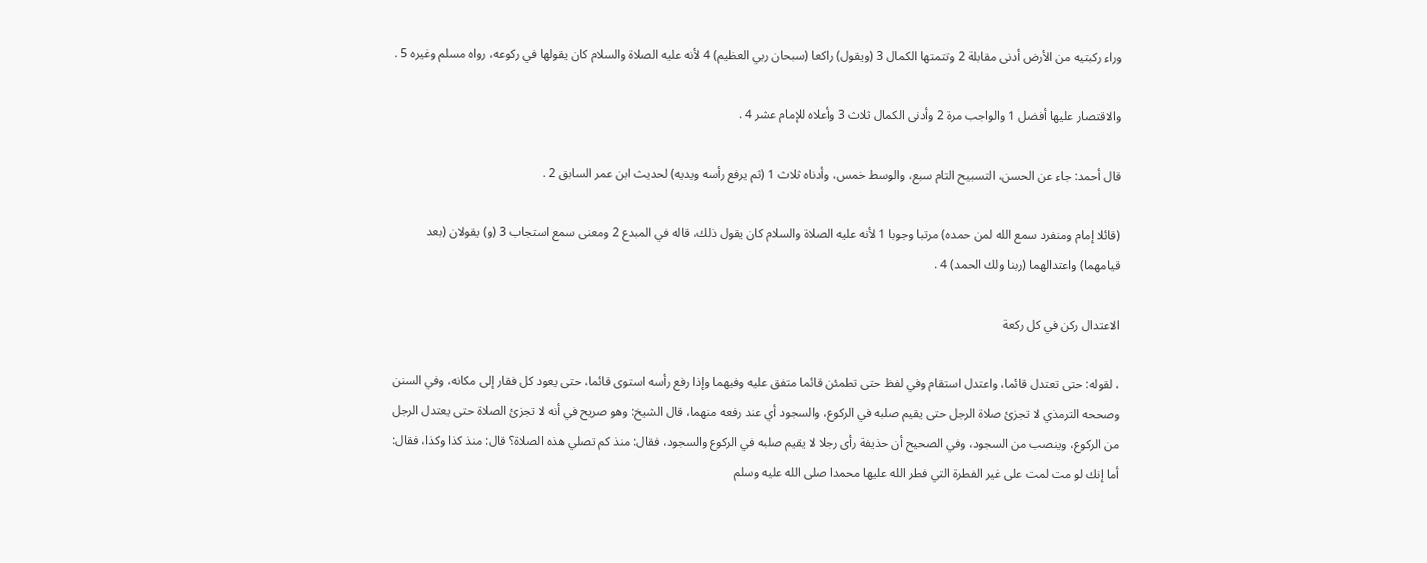وراء ركبتيه من الأرض أدنى مقابلة 2 وتتمتها الكمال 3 (ويقول) راكعا (سبحان ربي العظيم) 4 لأنه عليه الصلاة والسلام كان يقولها في ركوعه، رواه مسلم وغيره 5 .

والاقتصار عليها أفضل 1 والواجب مرة 2 وأدنى الكمال ثلاث 3 وأعلاه للإمام عشر 4 .

قال أحمد: جاء عن الحسن، التسبيح التام سبع، والوسط خمس، وأدناه ثلاث 1 (ثم يرفع رأسه ويديه) لحديث ابن عمر السابق 2 .

(قائلا إمام ومنفرد سمع الله لمن حمده) مرتبا وجوبا 1 لأنه عليه الصلاة والسلام كان يقول ذلك، قاله في المبدع 2 ومعنى سمع استجاب 3 (و) يقولان (بعد قيامهما) واعتدالهما (ربنا ولك الحمد) 4 .

الاعتدال ركن في كل ركعة

، لقوله: حتى تعتدل قائما، واعتدل استقام وفي لفظ حتى تطمئن قائما متفق عليه وفيهما وإذا رفع رأسه استوى قائما، حتى يعود كل فقار إلى مكانه، وفي السنن وصححه الترمذي لا تجزئ صلاة الرجل حتى يقيم صلبه في الركوع، والسجود أي عند رفعه منهما، قال الشيخ: وهو صريح في أنه لا تجزئ الصلاة حتى يعتدل الرجل من الركوع، وينصب من السجود، وفي الصحيح أن حذيفة رأى رجلا لا يقيم صلبه في الركوع والسجود، فقال: منذ كم تصلي هذه الصلاة؟ قال: منذ كذا وكذا، فقال: أما إنك لو مت لمت على غير الفطرة التي فطر الله عليها محمدا صلى الله عليه وسلم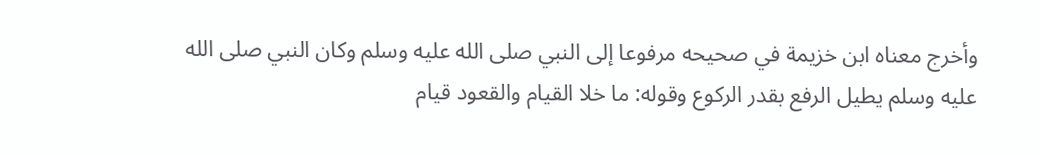وأخرج معناه ابن خزيمة في صحيحه مرفوعا إلى النبي صلى الله عليه وسلم وكان النبي صلى الله عليه وسلم يطيل الرفع بقدر الركوع وقوله: ما خلا القيام والقعود قيام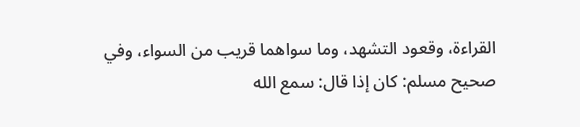القراءة، وقعود التشهد، وما سواهما قريب من السواء، وفي صحيح مسلم: كان إذا قال: سمع الله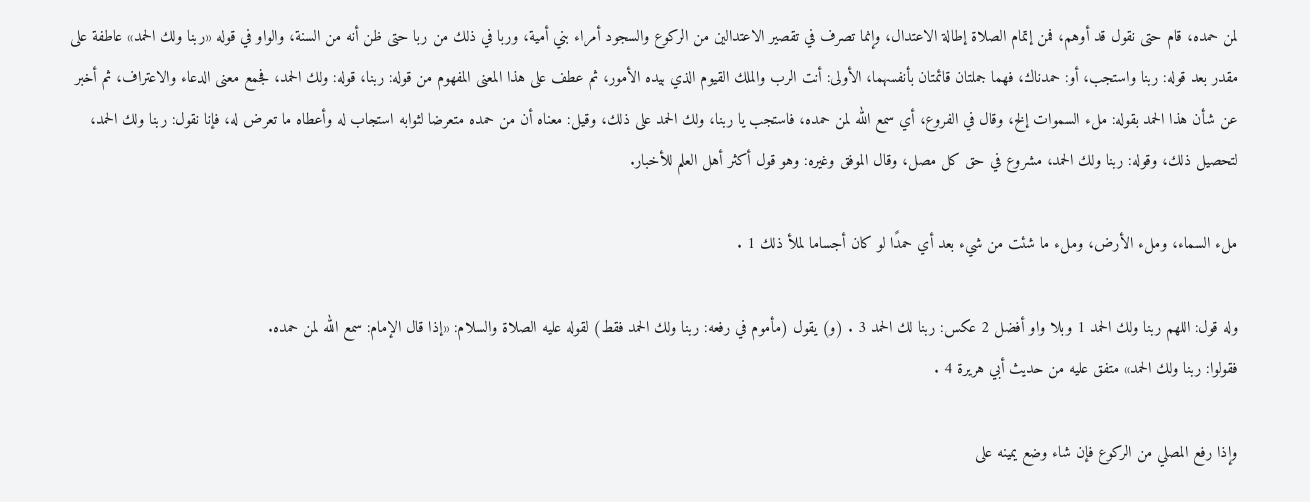لمن حمده، قام حتى نقول قد أوهم، فمن إتمام الصلاة إطالة الاعتدال، وإنما تصرف في تقصير الاعتدالين من الركوع والسجود أمراء بني أمية، وربا في ذلك من ربا حتى ظن أنه من السنة، والواو في قوله «ربنا ولك الحمد» عاطفة على مقدر بعد قوله: ربنا واستجب، أو: حمدناك، فهما جملتان قائمتان بأنفسهما، الأولى: أنت الرب والملك القيوم الذي بيده الأمور، ثم عطف على هذا المعنى المفهوم من قوله: ربنا، قوله: ولك الحمد، فجمع معنى الدعاء والاعتراف، ثم أخبر عن شأن هذا الحمد بقوله: ملء السموات إلخ، وقال في الفروع، أي سمع الله لمن حمده، فاستجب يا ربنا، ولك الحمد على ذلك، وقيل: معناه أن من حمده متعرضا لثوابه استجاب له وأعطاه ما تعرض له، فإنا نقول: ربنا ولك الحمد، لتحصيل ذلك، وقوله: ربنا ولك الحمد، مشروع في حق كل مصل، وقال الموفق وغيره: وهو قول أكثر أهل العلم للأخبار.

ملء السماء، وملء الأرض، وملء ما شئت من شيء بعد أي حمدًا لو كان أجساما لملأ ذلك 1 .

وله قول: اللهم ربنا ولك الحمد 1 وبلا واو أفضل 2 عكس: ربنا لك الحمد 3 . (و) يقول (مأموم في رفعه: ربنا ولك الحمد فقط) لقوله عليه الصلاة والسلام: «إذا قال الإمام: سمع الله لمن حمده.
فقولوا: ربنا ولك الحمد» متفق عليه من حديث أبي هريرة 4 .

وإذا رفع المصلي من الركوع فإن شاء وضع يمينه على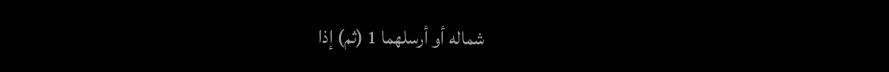شماله أو أرسلهما 1 (ثم) إذا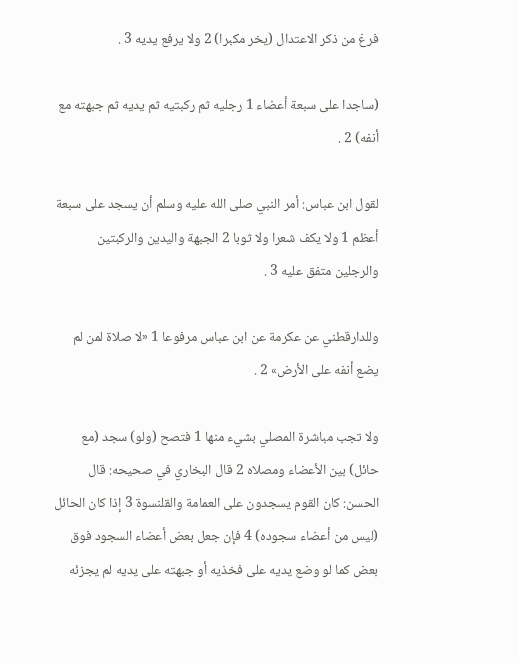فرغ من ذكر الاعتدال (يخر مكبرا) 2 ولا يرفع يديه 3 .

(ساجدا على سبعة أعضاء 1 رجليه ثم ركبتيه ثم يديه ثم جبهته مع أنفه) 2 .

لقول ابن عباس: أمر النبي صلى الله عليه وسلم أن يسجد على سبعة أعظم 1 ولا يكف شعرا ولا ثوبا 2 الجبهة واليدين والركبتين والرجلين متفق عليه 3 .

وللدارقطني عن عكرمة عن ابن عباس مرفوعا 1 «لا صلاة لمن لم يضع أنفه على الأرض» 2 .

ولا تجب مباشرة المصلي بشيء منها 1 فتصح (ولو) سجد (مع حائل) بين الأعضاء ومصلاه 2 قال البخاري في صحيحه: قال الحسن: كان القوم يسجدون على العمامة والقلنسوة 3 إذا كان الحائل (ليس من أعضاء سجوده) 4 فإن جعل بعض أعضاء السجود فوق بعض كما لو وضع يديه على فخذيه أو جبهته على يديه لم يجزئه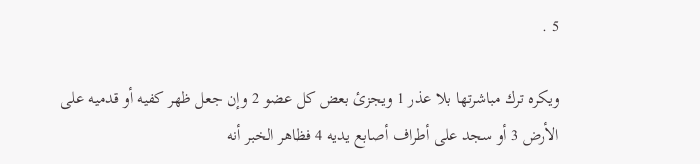5 .

ويكره ترك مباشرتها بلا عذر 1 ويجزئ بعض كل عضو 2 وإن جعل ظهر كفيه أو قدميه على الأرض 3 أو سجد على أطراف أصابع يديه 4 فظاهر الخبر أنه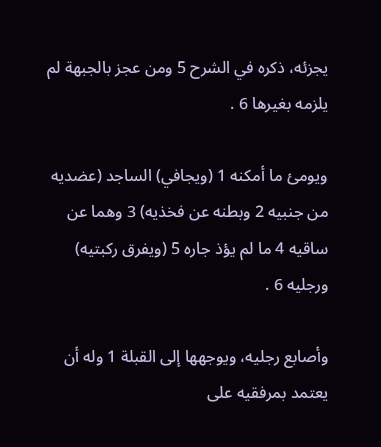يجزئه، ذكره في الشرح 5 ومن عجز بالجبهة لم يلزمه بغيرها 6 .

ويومئ ما أمكنه 1 (ويجافي) الساجد (عضديه من جنبيه 2 وبطنه عن فخذيه) 3 وهما عن ساقيه 4 ما لم يؤذ جاره 5 (ويفرق ركبتيه) ورجليه 6 .

وأصابع رجليه، ويوجهها إلى القبلة 1 وله أن يعتمد بمرفقيه على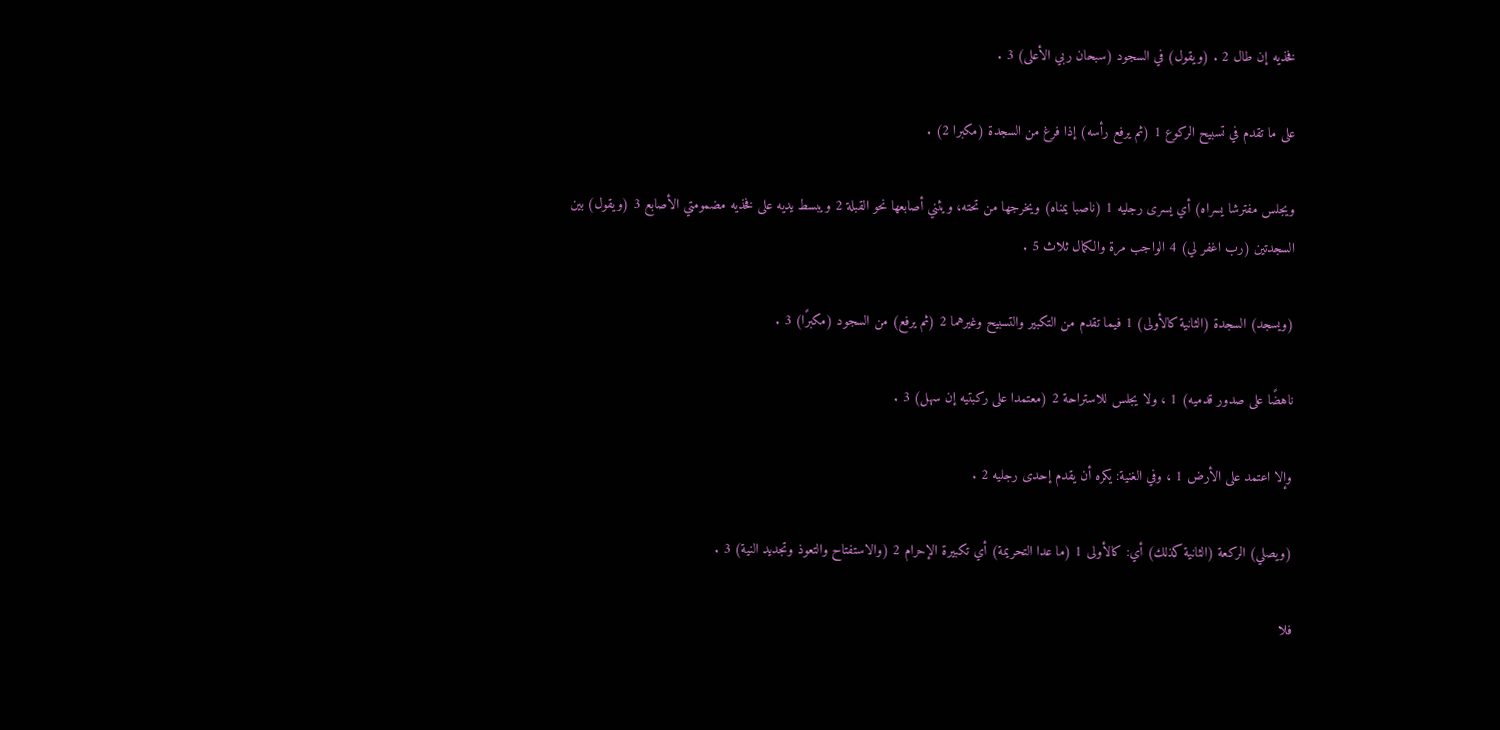فخذيه إن طال 2 . (ويقول) في السجود (سبحان ربي الأعلى) 3 .

على ما تقدم في تسبيح الركوع 1 (ثم يرفع رأسه) إذا فرغ من السجدة (مكبرا 2) .

ويجلس مفترشا يسراه) أي يسرى رجليه 1 (ناصبا يمناه) ويخرجها من تحته، ويثني أصابعها نحو القبلة 2 ويبسط يديه على فخذيه مضمومتي الأصابع 3 (ويقول) بين السجدتين (رب اغفر لي) 4 الواجب مرة والكمال ثلاث 5 .

(ويسجد) السجدة (الثانية كالأولى) 1 فيما تقدم من التكبير والتسبيح وغيرهما 2 (ثم يرفع) من السجود (مكبرًا) 3 .

ناهضًا على صدور قدميه) 1 ، ولا يجلس للاستراحة 2 (معتمدا على ركبتيه إن سهل) 3 .

وإلا اعتمد على الأرض 1 ، وفي الغنية: يكره أن يقدم إحدى رجليه 2 .

(ويصلي) الركعة (الثانية كذلك) أي: كالأولى 1 (ما عدا التحريمة) أي تكبيرة الإحرام 2 (والاستفتاح والتعوذ وتجديد النية) 3 .

فلا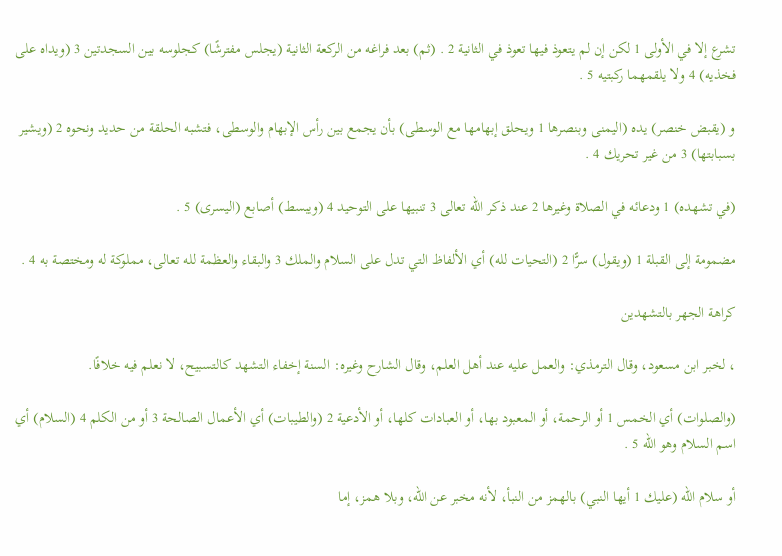تشرع إلا في الأولى 1 لكن إن لم يتعوذ فيها تعوذ في الثانية 2 . (ثم) بعد فراغه من الركعة الثانية (يجلس مفترشًا) كجلوسه بين السجدتين 3 (ويداه على فخذيه) 4 ولا يلقمهما ركبتيه 5 .

و (يقبض خنصر) يده (اليمنى وبنصرها 1 ويحلق إبهامها مع الوسطى) بأن يجمع بين رأس الإبهام والوسطى، فتشبه الحلقة من حديد ونحوه 2 (ويشير بسبابتها) 3 من غير تحريك 4 .

(في تشهده) 1 ودعائه في الصلاة وغيرها 2 عند ذكر الله تعالى 3 تنبيها على التوحيد 4 (ويبسط) أصابع (اليسرى) 5 .

مضمومة إلى القبلة 1 (ويقول) سرًّا 2 (التحيات لله) أي الألفاظ التي تدل على السلام والملك 3 والبقاء والعظمة لله تعالى، مملوكة له ومختصة به 4 .

كراهة الجهر بالتشهدين

، لخبر ابن مسعود، وقال الترمذي: والعمل عليه عند أهل العلم، وقال الشارح وغيره: السنة إخفاء التشهد كالتسبيح، لا نعلم فيه خلافًا.

(والصلوات) أي الخمس 1 أو الرحمة، أو المعبود بها، أو العبادات كلها، أو الأدعية 2 (والطيبات) أي الأعمال الصالحة 3 أو من الكلم 4 (السلام) أي اسم السلام وهو الله 5 .

أو سلام الله (عليك 1 أيها النبي) بالهمز من النبأ، لأنه مخبر عن الله، وبلا همز، إما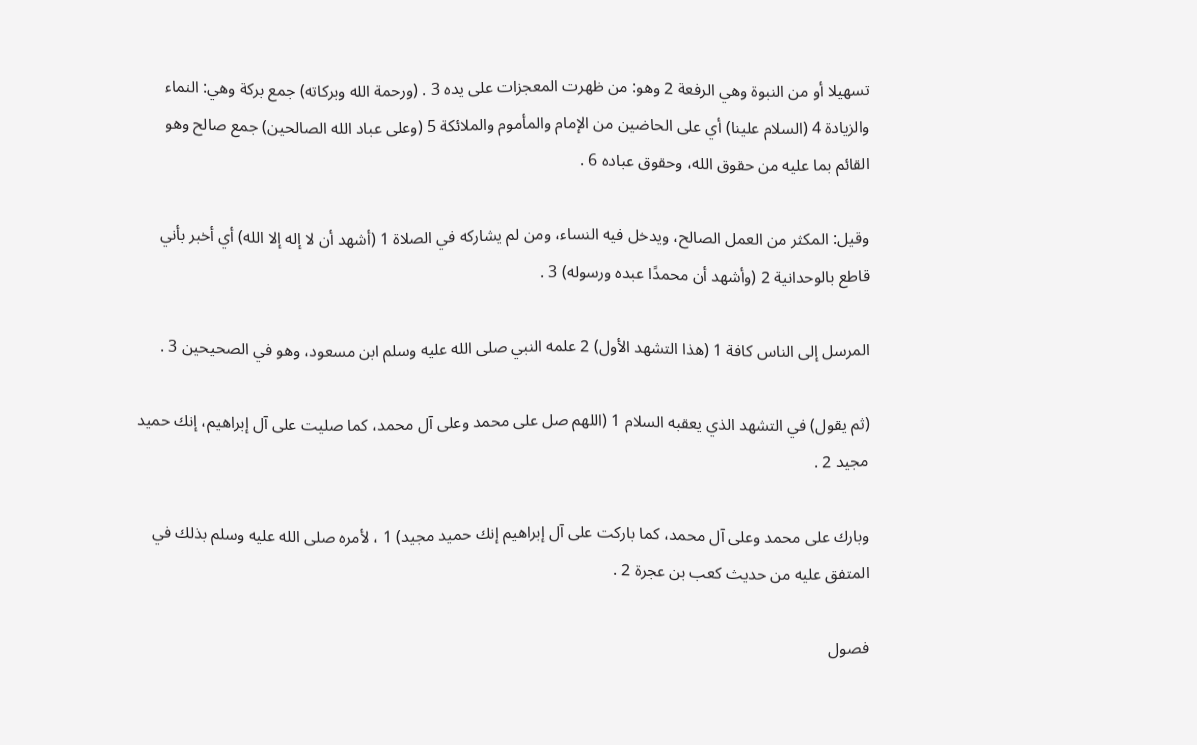تسهيلا أو من النبوة وهي الرفعة 2 وهو: من ظهرت المعجزات على يده 3 . (ورحمة الله وبركاته) جمع بركة وهي: النماء والزيادة 4 (السلام علينا) أي على الحاضين من الإمام والمأموم والملائكة 5 (وعلى عباد الله الصالحين) جمع صالح وهو القائم بما عليه من حقوق الله، وحقوق عباده 6 .

وقيل: المكثر من العمل الصالح، ويدخل فيه النساء، ومن لم يشاركه في الصلاة 1 (أشهد أن لا إله إلا الله) أي أخبر بأني قاطع بالوحدانية 2 (وأشهد أن محمدًا عبده ورسوله) 3 .

المرسل إلى الناس كافة 1 (هذا التشهد الأول) 2 علمه النبي صلى الله عليه وسلم ابن مسعود، وهو في الصحيحين 3 .

(ثم يقول) في التشهد الذي يعقبه السلام 1 (اللهم صل على محمد وعلى آل محمد، كما صليت على آل إبراهيم، إنك حميد مجيد 2 .

وبارك على محمد وعلى آل محمد، كما باركت على آل إبراهيم إنك حميد مجيد) 1 ، لأمره صلى الله عليه وسلم بذلك في المتفق عليه من حديث كعب بن عجرة 2 .

فصول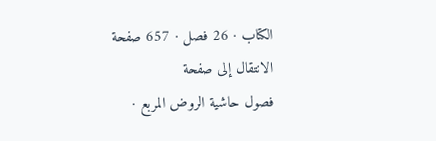الكتاب · 26 فصل · 657 صفحة
الانتقال إلى صفحة
فصول حاشية الروض المربع ·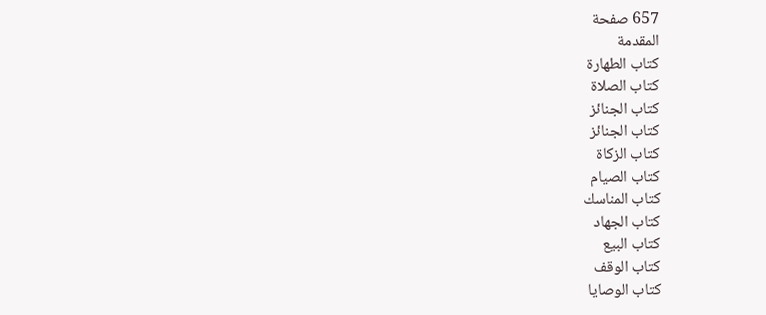657 صفحة
المقدمة
كتاب الطهارة
كتاب الصلاة
كتاب الجنائز
كتاب الجنائز
كتاب الزكاة
كتاب الصيام
كتاب المناسك
كتاب الجهاد
كتاب البيع
كتاب الوقف
كتاب الوصايا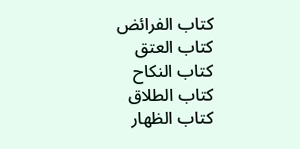كتاب الفرائض
كتاب العتق
كتاب النكاح
كتاب الطلاق
كتاب الظهار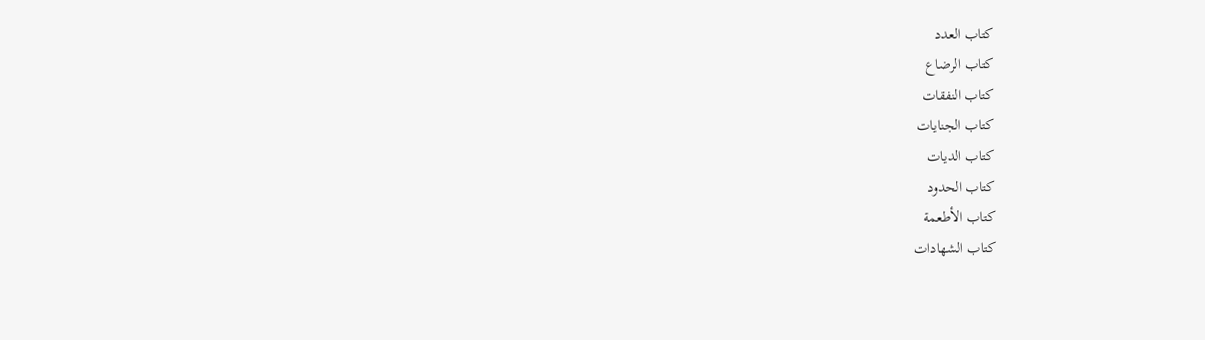كتاب العدد
كتاب الرضاع
كتاب النفقات
كتاب الجنايات
كتاب الديات
كتاب الحدود
كتاب الأطعمة
كتاب الشهادات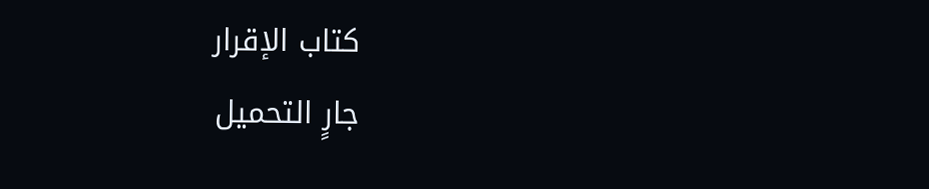كتاب الإقرار
جارٍ التحميل